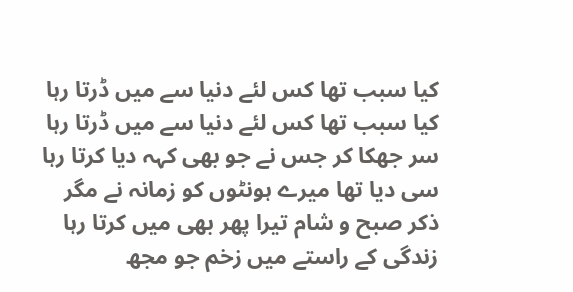کیا سبب تھا کس لئے دنیا سے میں ڈرتا رہا
کیا سبب تھا کس لئے دنیا سے میں ڈرتا رہا
سر جھکا کر جس نے جو بھی کہہ دیا کرتا رہا
سی دیا تھا میرے ہونٹوں کو زمانہ نے مگر
ذکر صبح و شام تیرا پھر بھی میں کرتا رہا
زندگی کے راستے میں زخم جو مجھ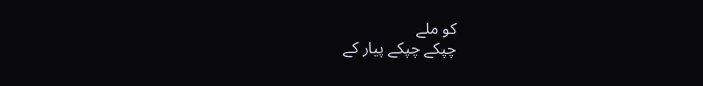کو ملے
چپکے چپکے پیار کے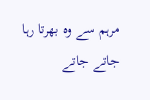مرہم سے وہ بھرتا رہا
جاتے جاتے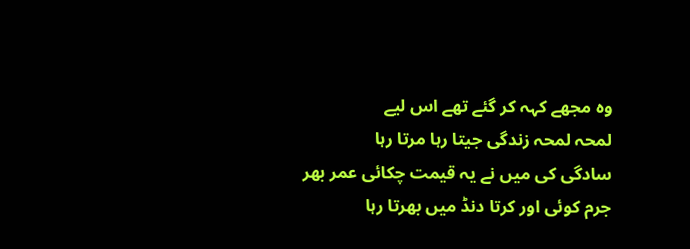وہ مجھے کہہ کر گئے تھے اس لیے
لمحہ لمحہ زندگی جیتا رہا مرتا رہا
سادگی کی میں نے یہ قیمت چکائی عمر بھر
جرم کوئی اور کرتا دنڈ میں بھرتا رہا